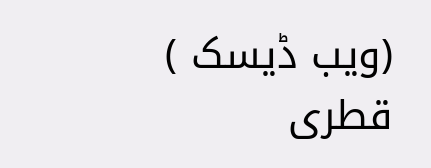(ویب ڈیسک ) قطری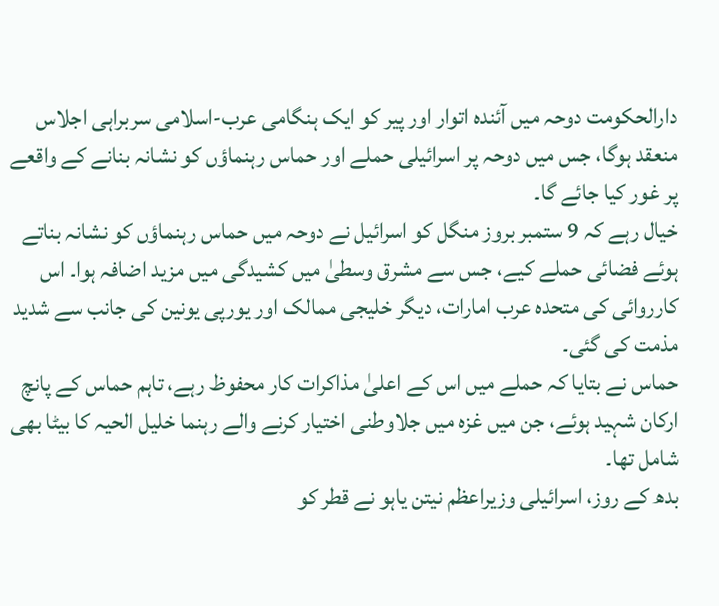دارالحکومت دوحہ میں آئندہ اتوار اور پیر کو ایک ہنگامی عرب-اسلامی سربراہی اجلاس منعقد ہوگا، جس میں دوحہ پر اسرائیلی حملے اور حماس رہنماؤں کو نشانہ بنانے کے واقعے پر غور کیا جائے گا۔
خیال رہے کہ 9 ستمبر بروز منگل کو اسرائیل نے دوحہ میں حماس رہنماؤں کو نشانہ بناتے ہوئے فضائی حملے کیے، جس سے مشرق وسطیٰ میں کشیدگی میں مزید اضافہ ہوا۔ اس کارروائی کی متحدہ عرب امارات، دیگر خلیجی ممالک اور یورپی یونین کی جانب سے شدید مذمت کی گئی۔
حماس نے بتایا کہ حملے میں اس کے اعلیٰ مذاکرات کار محفوظ رہے، تاہم حماس کے پانچ ارکان شہید ہوئے، جن میں غزہ میں جلاوطنی اختیار کرنے والے رہنما خلیل الحیہ کا بیٹا بھی شامل تھا۔
بدھ کے روز، اسرائیلی وزیراعظم نیتن یاہو نے قطر کو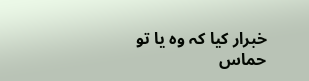خبرار کیا کہ وہ یا تو حماس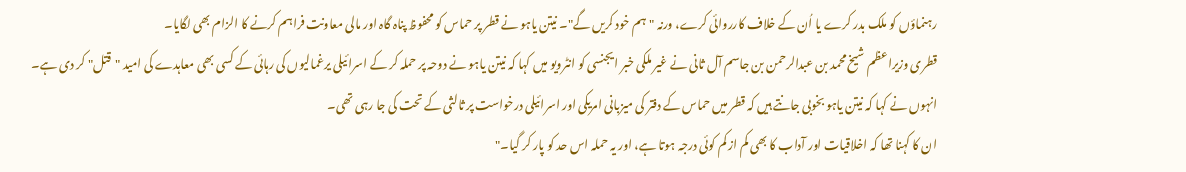رہنماؤں کو ملک بدر کرے یا اُن کے خلاف کارروائی کرے، ورنہ "ہم خود کریں گے"۔ نیتن یاہو نے قطر پر حماس کو محفوظ پناہ گاہ اور مالی معاونت فراہم کرنے کا الزام بھی لگایا۔
قطری وزیراعظم شیخ محمد بن عبدالرحمن بن جاسم آل ثانی نے غیر ملکی خبر ایجنسی کو انٹرویو میں کہا کہ نیتن یاہو نے دوحہ پر حملہ کر کے اسرائیلی یرغمالیوں کی رہائی کے کسی بھی معاہدے کی امید "قتل" کر دی ہے۔
انہوں نے کہا کہ نیتن یاہو بخوبی جانتے ہیں کہ قطر میں حماس کے دفتر کی میزبانی امریکی اور اسرائیلی درخواست پر ثالثی کے تحت کی جا رہی تھی۔
ان کا کہنا تھا کہ اخلاقیات اور آداب کا بھی کم از کم کوئی درجہ ہوتا ہے، اور یہ حملہ اس حد کو پار کر گیا۔"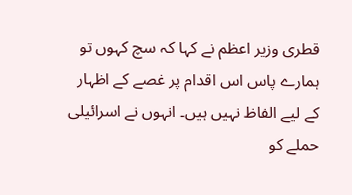قطری وزیر اعظم نے کہا کہ سچ کہوں تو ہمارے پاس اس اقدام پر غصے کے اظہار کے لیے الفاظ نہیں ہیں۔ انہوں نے اسرائیلی حملے کو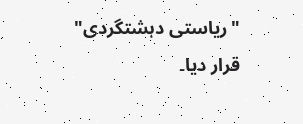"ریاستی دہشتگردی" قرار دیا۔